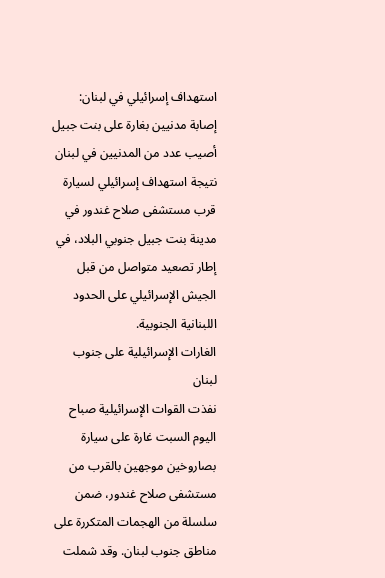استهداف إسرائيلي في لبنان: إصابة مدنيين بغارة على بنت جبيل
أصيب عدد من المدنيين في لبنان نتيجة استهداف إسرائيلي لسيارة قرب مستشفى صلاح غندور في مدينة بنت جبيل جنوبي البلاد، في إطار تصعيد متواصل من قبل الجيش الإسرائيلي على الحدود اللبنانية الجنوبية.
الغارات الإسرائيلية على جنوب لبنان
نفذت القوات الإسرائيلية صباح اليوم السبت غارة على سيارة بصاروخين موجهين بالقرب من مستشفى صلاح غندور، ضمن سلسلة من الهجمات المتكررة على مناطق جنوب لبنان. وقد شملت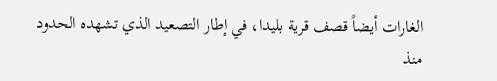الغارات أيضاً قصف قرية بليدا، في إطار التصعيد الذي تشهده الحدود منذ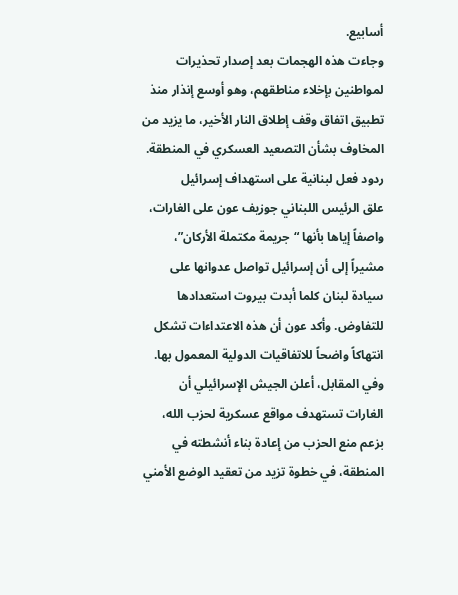أسابيع.
وجاءت هذه الهجمات بعد إصدار تحذيرات لمواطنين بإخلاء مناطقهم، وهو أوسع إنذار منذ تطبيق اتفاق وقف إطلاق النار الأخير، ما يزيد من المخاوف بشأن التصعيد العسكري في المنطقة.
ردود فعل لبنانية على استهداف إسرائيل
علق الرئيس اللبناني جوزيف عون على الغارات، واصفاً إياها بأنها “جريمة مكتملة الأركان”، مشيراً إلى أن إسرائيل تواصل عدوانها على سيادة لبنان كلما أبدت بيروت استعدادها للتفاوض. وأكد عون أن هذه الاعتداءات تشكل انتهاكاً واضحاً للاتفاقيات الدولية المعمول بها.
وفي المقابل، أعلن الجيش الإسرائيلي أن الغارات تستهدف مواقع عسكرية لحزب الله، بزعم منع الحزب من إعادة بناء أنشطته في المنطقة، في خطوة تزيد من تعقيد الوضع الأمني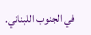في الجنوب اللبناني.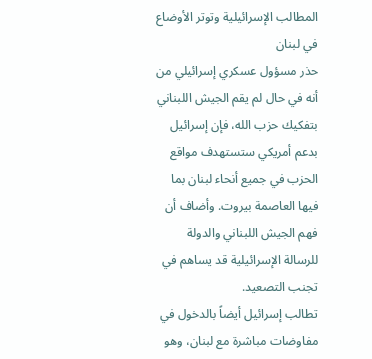المطالب الإسرائيلية وتوتر الأوضاع في لبنان
حذر مسؤول عسكري إسرائيلي من أنه في حال لم يقم الجيش اللبناني بتفكيك حزب الله، فإن إسرائيل بدعم أمريكي ستستهدف مواقع الحزب في جميع أنحاء لبنان بما فيها العاصمة بيروت. وأضاف أن فهم الجيش اللبناني والدولة للرسالة الإسرائيلية قد يساهم في تجنب التصعيد.
تطالب إسرائيل أيضاً بالدخول في مفاوضات مباشرة مع لبنان، وهو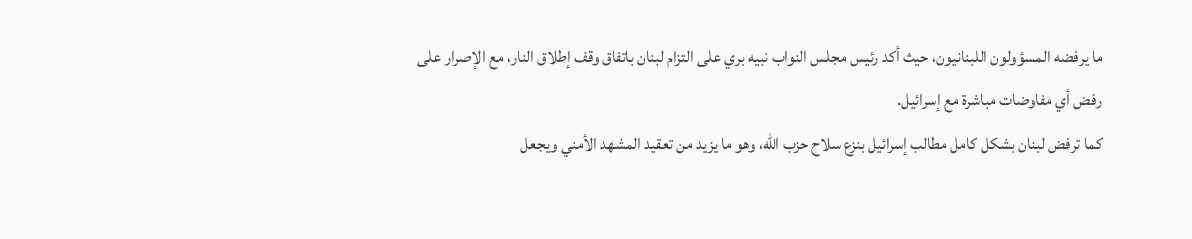ما يرفضه المسؤولون اللبنانيون، حيث أكد رئيس مجلس النواب نبيه بري على التزام لبنان باتفاق وقف إطلاق النار، مع الإصرار على رفض أي مفاوضات مباشرة مع إسرائيل.
كما ترفض لبنان بشكل كامل مطالب إسرائيل بنزع سلاح حزب الله، وهو ما يزيد من تعقيد المشهد الأمني ويجعل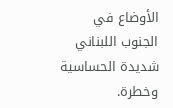الأوضاع في الجنوب اللبناني شديدة الحساسية وخطرة.